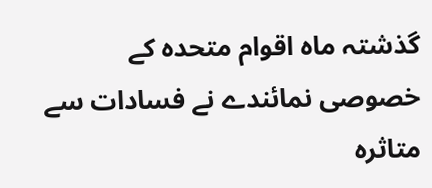گذشتہ ماہ اقوام متحدہ کے خصوصی نمائندے نے فسادات سے متاثرہ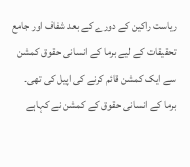ریاست راکین کے دورے کے بعد شفاف اور جامع تحقیقات کے لیے برما کے انسانی حقوق کمشن سے ایک کمشن قائم کرنے کی اپیل کی تھی۔
برما کے انسانی حقوق کے کمشن نے کہاہے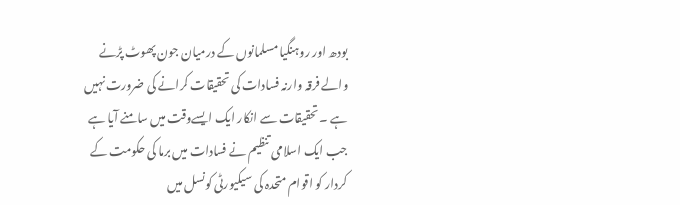بودھ اور روہنگیا مسلمانوں کے درمیان جون پھوٹ پڑنے والے فرقہ وارنہ فسادات کی تحقیقات کرانے کی ضرورت نہیں ہے ۔ تحقیقات سے انکار ایک ایسےوقت میں سامنے آیا ہے جب ایک اسلامی تنظیم نے فسادات میں برما کی حکومت کے کردار کو اقوام متحدہ کی سیکیورٹی کونسل میں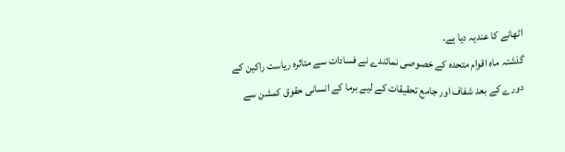اٹھانے کا عندیہ دیا ہے۔
گذشتہ ماہ اقوام متحدہ کے خصوصی نمائندے نے فسادات سے متاثرہ ریاست راکین کے دورے کے بعد شفاف اور جامع تحقیقات کے لیے برما کے انسانی حقوق کمشن سے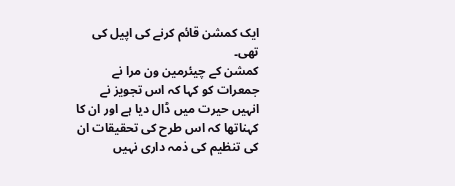ایک کمشن قائم کرنے کی اپیل کی تھی۔
کمشن کے چیئرمین ون مرا نے جمعرات کو کہا کہ اس تجویز نے انہیں حیرت میں ڈال دیا ہے اور ان کا کہناتھا کہ اس طرح کی تحقیقات ان کی تنظیم کی ذمہ داری نہیں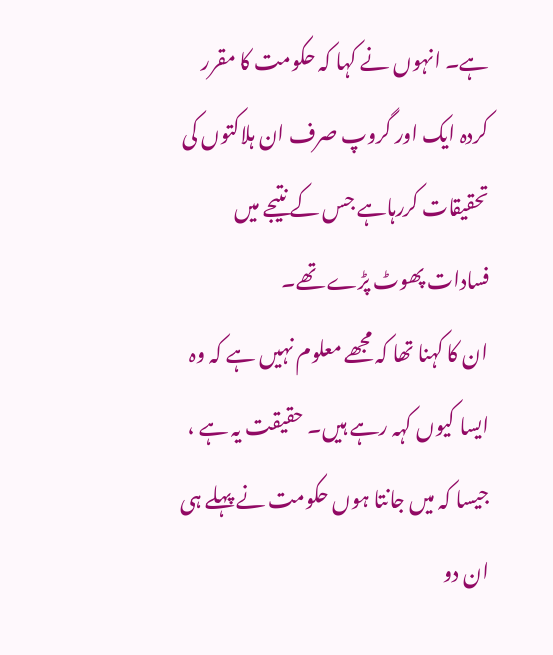ہے۔ انہوں نے کہا کہ حکومت کا مقرر کردہ ایک اور گروپ صرف ان ہلاکتوں کی تحقیقات کررہاہے جس کے نتیجے میں فسادات پھوٹ پڑے تھے۔
ان کا کہنا تھا کہ مجھے معلوم نہیں ہے کہ وہ ایسا کیوں کہہ رہے ہیں۔ حقیقت یہ ہے ، جیسا کہ میں جانتا ہوں حکومت نے پہلے ہی ان دو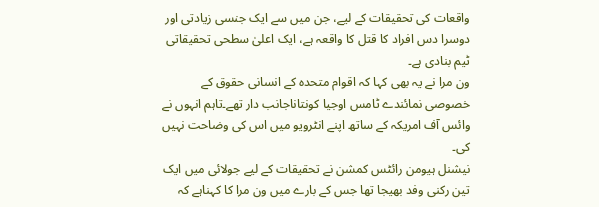واقعات کی تحقیقات کے لیے، جن میں سے ایک جنسی زیادتی اور دوسرا دس افراد کا قتل کا واقعہ ہے، ایک اعلیٰ سطحی تحقیقاتی ٹیم بنادی ہے۔
ون مرا نے یہ بھی کہا کہ اقوام متحدہ کے انسانی حقوق کے خصوصی نمائندے ٹامس اوجیا کونتاناجانب دار تھے۔تاہم انہوں نے وائس آف امریکہ کے ساتھ اپنے انٹرویو میں اس کی وضاحت نہیں کی۔
نیشنل ہیومن رائٹس کمشن نے تحقیقات کے لیے جولائی میں ایک تین رکنی وفد بھیجا تھا جس کے بارے میں ون مرا کا کہناہے کہ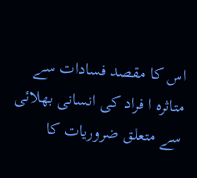اس کا مقصد فسادات سے متاثرہ ا فراد کی انسانی بھلائی سے متعلق ضروریات کا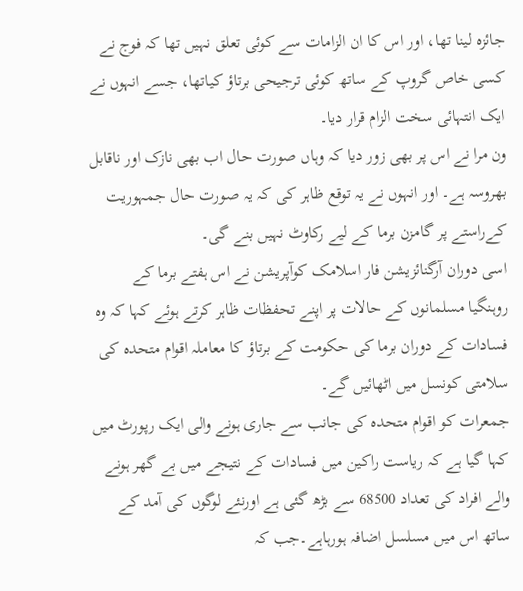جائزہ لینا تھا، اور اس کا ان الزامات سے کوئی تعلق نہیں تھا کہ فوج نے کسی خاص گروپ کے ساتھ کوئی ترجیحی برتاؤ کیاتھا، جسے انہوں نے ایک انتہائی سخت الزام قرار دیا۔
ون مرا نے اس پر بھی زور دیا کہ وہاں صورت حال اب بھی نازک اور ناقابل بھروسہ ہے۔ اور انہوں نے یہ توقع ظاہر کی کہ یہ صورت حال جمہوریت کےراستے پر گامزن برما کے لیے رکاوٹ نہیں بنے گی۔
اسی دوران آرگنائزیشن فار اسلامک کوآپریشن نے اس ہفتے برما کے روہنگیا مسلمانوں کے حالات پر اپنے تحفظات ظاہر کرتے ہوئے کہا کہ وہ فسادات کے دوران برما کی حکومت کے برتاؤ کا معاملہ اقوام متحدہ کی سلامتی کونسل میں اٹھائیں گے۔
جمعرات کو اقوام متحدہ کی جانب سے جاری ہونے والی ایک رپورٹ میں کہا گیا ہے کہ ریاست راکین میں فسادات کے نتیجے میں بے گھر ہونے والے افراد کی تعداد 68500 سے بڑھ گئی ہے اورنئے لوگوں کی آمد کے ساتھ اس میں مسلسل اضافہ ہورہاہے۔جب کہ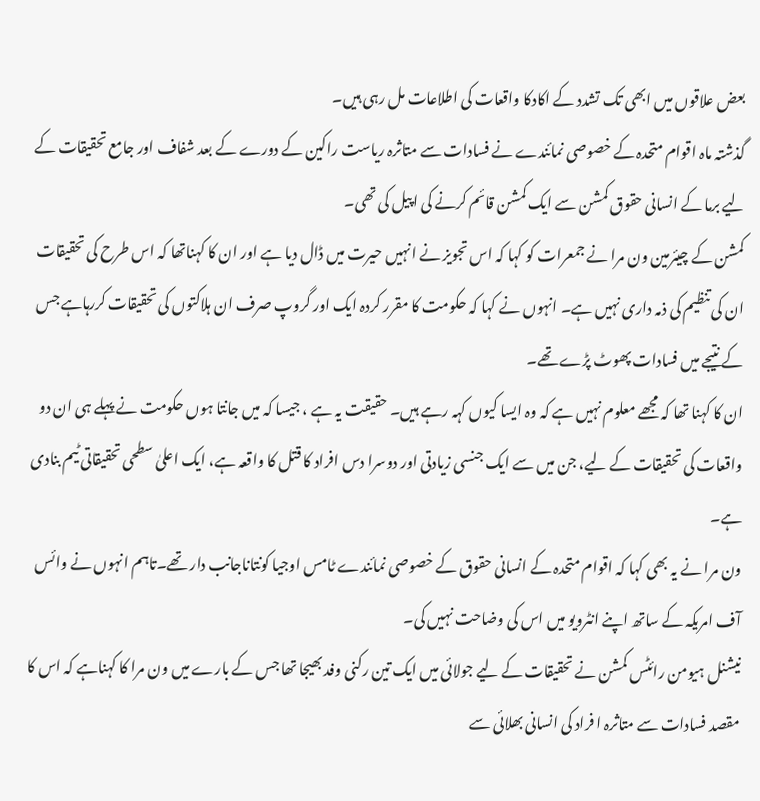بعض علاقوں میں ابھی تک تشدد کے اکادکا واقعات کی اطلاعات مل رہی ہیں۔
گذشتہ ماہ اقوام متحدہ کے خصوصی نمائندے نے فسادات سے متاثرہ ریاست راکین کے دورے کے بعد شفاف اور جامع تحقیقات کے لیے برما کے انسانی حقوق کمشن سے ایک کمشن قائم کرنے کی اپیل کی تھی۔
کمشن کے چیئرمین ون مرا نے جمعرات کو کہا کہ اس تجویز نے انہیں حیرت میں ڈال دیا ہے اور ان کا کہناتھا کہ اس طرح کی تحقیقات ان کی تنظیم کی ذمہ داری نہیں ہے۔ انہوں نے کہا کہ حکومت کا مقرر کردہ ایک اور گروپ صرف ان ہلاکتوں کی تحقیقات کررہاہے جس کے نتیجے میں فسادات پھوٹ پڑے تھے۔
ان کا کہنا تھا کہ مجھے معلوم نہیں ہے کہ وہ ایسا کیوں کہہ رہے ہیں۔ حقیقت یہ ہے ، جیسا کہ میں جانتا ہوں حکومت نے پہلے ہی ان دو واقعات کی تحقیقات کے لیے، جن میں سے ایک جنسی زیادتی اور دوسرا دس افراد کا قتل کا واقعہ ہے، ایک اعلیٰ سطحی تحقیقاتی ٹیم بنادی ہے۔
ون مرا نے یہ بھی کہا کہ اقوام متحدہ کے انسانی حقوق کے خصوصی نمائندے ٹامس اوجیا کونتاناجانب دار تھے۔تاہم انہوں نے وائس آف امریکہ کے ساتھ اپنے انٹرویو میں اس کی وضاحت نہیں کی۔
نیشنل ہیومن رائٹس کمشن نے تحقیقات کے لیے جولائی میں ایک تین رکنی وفد بھیجا تھا جس کے بارے میں ون مرا کا کہناہے کہ اس کا مقصد فسادات سے متاثرہ ا فراد کی انسانی بھلائی سے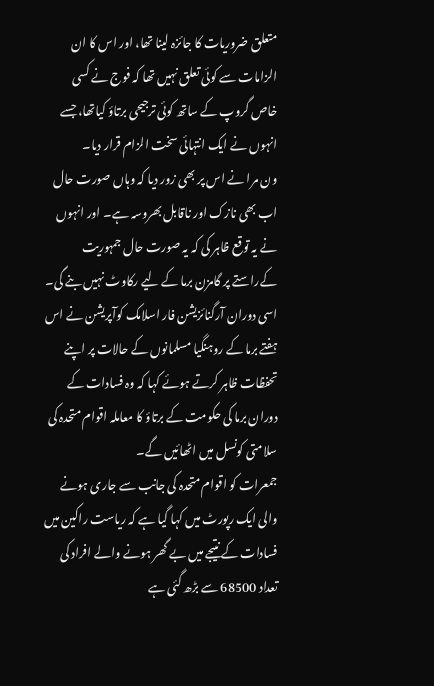متعلق ضروریات کا جائزہ لینا تھا، اور اس کا ان الزامات سے کوئی تعلق نہیں تھا کہ فوج نے کسی خاص گروپ کے ساتھ کوئی ترجیحی برتاؤ کیاتھا، جسے انہوں نے ایک انتہائی سخت الزام قرار دیا۔
ون مرا نے اس پر بھی زور دیا کہ وہاں صورت حال اب بھی نازک اور ناقابل بھروسہ ہے۔ اور انہوں نے یہ توقع ظاہر کی کہ یہ صورت حال جمہوریت کےراستے پر گامزن برما کے لیے رکاوٹ نہیں بنے گی۔
اسی دوران آرگنائزیشن فار اسلامک کوآپریشن نے اس ہفتے برما کے روہنگیا مسلمانوں کے حالات پر اپنے تحفظات ظاہر کرتے ہوئے کہا کہ وہ فسادات کے دوران برما کی حکومت کے برتاؤ کا معاملہ اقوام متحدہ کی سلامتی کونسل میں اٹھائیں گے۔
جمعرات کو اقوام متحدہ کی جانب سے جاری ہونے والی ایک رپورٹ میں کہا گیا ہے کہ ریاست راکین میں فسادات کے نتیجے میں بے گھر ہونے والے افراد کی تعداد 68500 سے بڑھ گئی ہے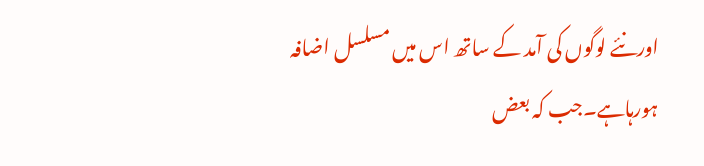اورنئے لوگوں کی آمد کے ساتھ اس میں مسلسل اضافہ ہورہاہے۔جب کہ بعض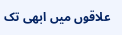علاقوں میں ابھی تک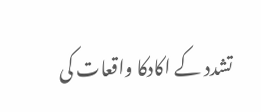تشدد کے اکادکا واقعات کی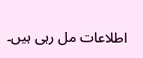اطلاعات مل رہی ہیں۔